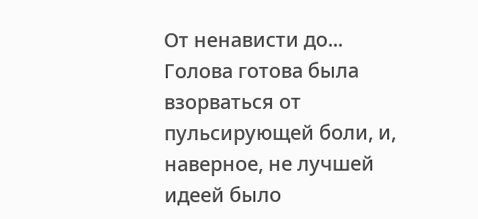От ненависти до...
Голова готова была взорваться от пульсирующей боли, и, наверное, не лучшей идеей было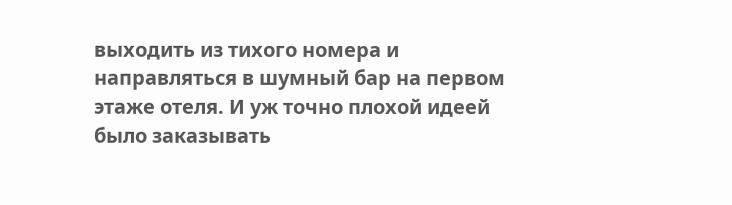выходить из тихого номера и направляться в шумный бар на первом этаже отеля. И уж точно плохой идеей было заказывать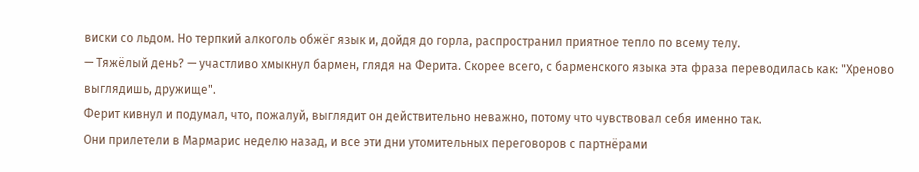виски со льдом. Но терпкий алкоголь обжёг язык и, дойдя до горла, распространил приятное тепло по всему телу.
— Тяжёлый день? — участливо хмыкнул бармен, глядя на Ферита. Скорее всего, с барменского языка эта фраза переводилась как: "Хреново выглядишь, дружище".
Ферит кивнул и подумал, что, пожалуй, выглядит он действительно неважно, потому что чувствовал себя именно так.
Они прилетели в Мармарис неделю назад, и все эти дни утомительных переговоров с партнёрами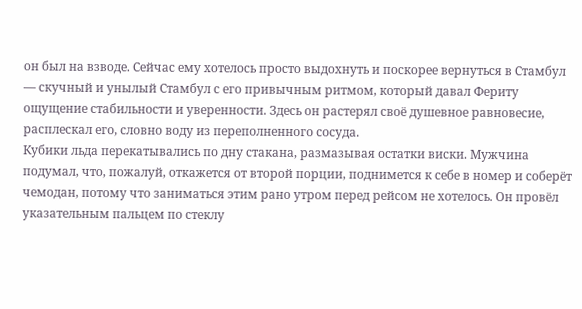он был на взводе. Сейчас ему хотелось просто выдохнуть и поскорее вернуться в Стамбул — скучный и унылый Стамбул с его привычным ритмом, который давал Фериту ощущение стабильности и уверенности. Здесь он растерял своё душевное равновесие, расплескал его, словно воду из переполненного сосуда.
Кубики льда перекатывались по дну стакана, размазывая остатки виски. Мужчина подумал, что, пожалуй, откажется от второй порции, поднимется к себе в номер и соберёт чемодан, потому что заниматься этим рано утром перед рейсом не хотелось. Он провёл указательным пальцем по стеклу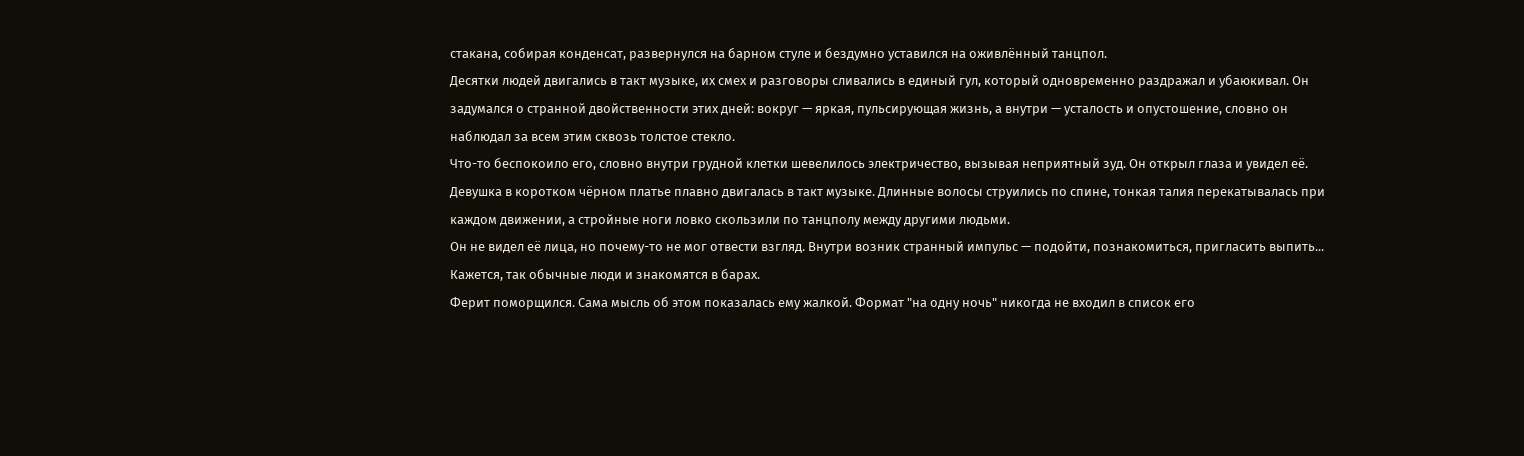стакана, собирая конденсат, развернулся на барном стуле и бездумно уставился на оживлённый танцпол.
Десятки людей двигались в такт музыке, их смех и разговоры сливались в единый гул, который одновременно раздражал и убаюкивал. Он задумался о странной двойственности этих дней: вокруг — яркая, пульсирующая жизнь, а внутри — усталость и опустошение, словно он наблюдал за всем этим сквозь толстое стекло.
Что-то беспокоило его, словно внутри грудной клетки шевелилось электричество, вызывая неприятный зуд. Он открыл глаза и увидел её.
Девушка в коротком чёрном платье плавно двигалась в такт музыке. Длинные волосы струились по спине, тонкая талия перекатывалась при каждом движении, а стройные ноги ловко скользили по танцполу между другими людьми.
Он не видел её лица, но почему-то не мог отвести взгляд. Внутри возник странный импульс — подойти, познакомиться, пригласить выпить... Кажется, так обычные люди и знакомятся в барах.
Ферит поморщился. Сама мысль об этом показалась ему жалкой. Формат "на одну ночь" никогда не входил в список его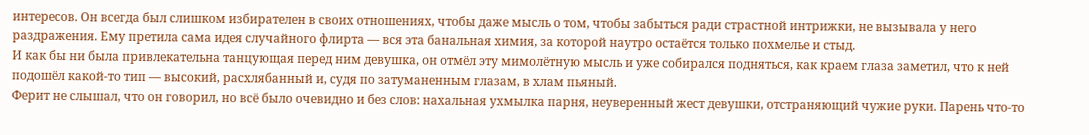интересов. Он всегда был слишком избирателен в своих отношениях, чтобы даже мысль о том, чтобы забыться ради страстной интрижки, не вызывала у него раздражения. Ему претила сама идея случайного флирта — вся эта банальная химия, за которой наутро остаётся только похмелье и стыд.
И как бы ни была привлекательна танцующая перед ним девушка, он отмёл эту мимолётную мысль и уже собирался подняться, как краем глаза заметил, что к ней подошёл какой-то тип — высокий, расхлябанный и, судя по затуманенным глазам, в хлам пьяный.
Ферит не слышал, что он говорил, но всё было очевидно и без слов: нахальная ухмылка парня, неуверенный жест девушки, отстраняющий чужие руки. Парень что-то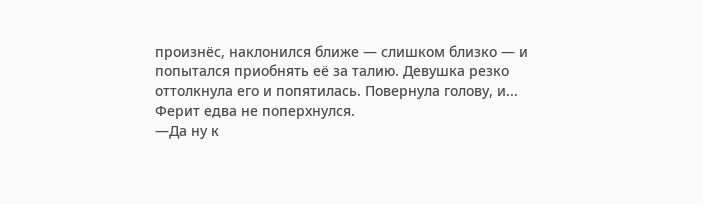произнёс, наклонился ближе — слишком близко — и попытался приобнять её за талию. Девушка резко оттолкнула его и попятилась. Повернула голову, и...
Ферит едва не поперхнулся.
—Да ну к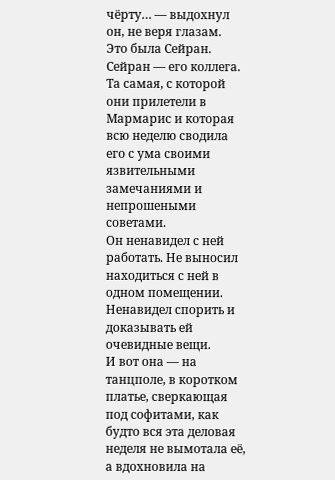чёрту… — выдохнул он, не веря глазам.
Это была Сейран.
Сейран — его коллега. Та самая, с которой они прилетели в Мармарис и которая всю неделю сводила его с ума своими язвительными замечаниями и непрошеными советами.
Он ненавидел с ней работать. Не выносил находиться с ней в одном помещении. Ненавидел спорить и доказывать ей очевидные вещи.
И вот она — на танцполе, в коротком платье, сверкающая под софитами, как будто вся эта деловая неделя не вымотала её, а вдохновила на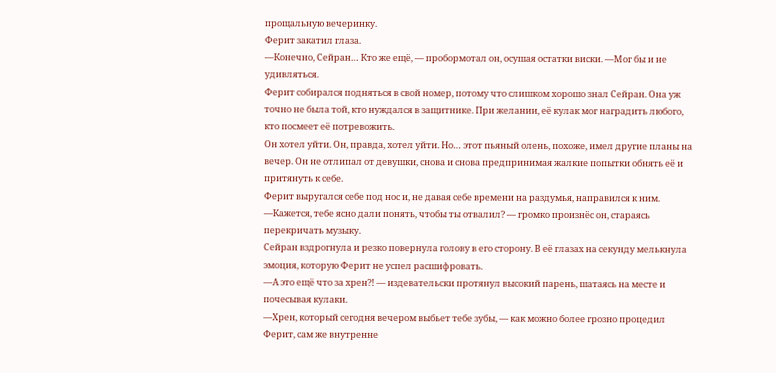прощальную вечеринку.
Ферит закатил глаза.
—Конечно, Сейран… Кто же ещё, — пробормотал он, осушая остатки виски. —Мог бы и не удивляться.
Ферит собирался подняться в свой номер, потому что слишком хорошо знал Сейран. Она уж точно не была той, кто нуждался в защитнике. При желании, её кулак мог наградить любого, кто посмеет её потревожить.
Он хотел уйти. Он, правда, хотел уйти. Но… этот пьяный олень, похоже, имел другие планы на вечер. Он не отлипал от девушки, снова и снова предпринимая жалкие попытки обнять её и притянуть к себе.
Ферит выругался себе под нос и, не давая себе времени на раздумья, направился к ним.
—Кажется, тебе ясно дали понять, чтобы ты отвалил? — громко произнёс он, стараясь перекричать музыку.
Сейран вздрогнула и резко повернула голову в его сторону. В её глазах на секунду мелькнула эмоция, которую Ферит не успел расшифровать.
—А это ещё что за хрен?! — издевательски протянул высокий парень, шатаясь на месте и почесывая кулаки.
—Хрен, который сегодня вечером выбьет тебе зубы, — как можно более грозно процедил Ферит, сам же внутренне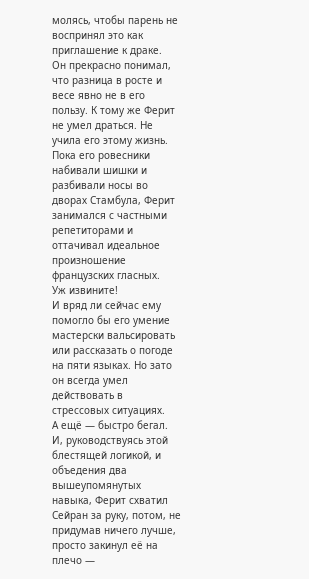молясь, чтобы парень не воспринял это как приглашение к драке.
Он прекрасно понимал, что разница в росте и весе явно не в его пользу. К тому же Ферит не умел драться. Не учила его этому жизнь. Пока его ровесники набивали шишки и разбивали носы во дворах Стамбула, Ферит занимался с частными репетиторами и оттачивал идеальное произношение французских гласных.
Уж извините!
И вряд ли сейчас ему помогло бы его умение мастерски вальсировать или рассказать о погоде на пяти языках. Но зато он всегда умел действовать в стрессовых ситуациях.
А ещё — быстро бегал.
И, руководствуясь этой блестящей логикой, и объедения два вышеупомянутых навыка, Ферит схватил Сейран за руку, потом, не придумав ничего лучше, просто закинул её на плечо —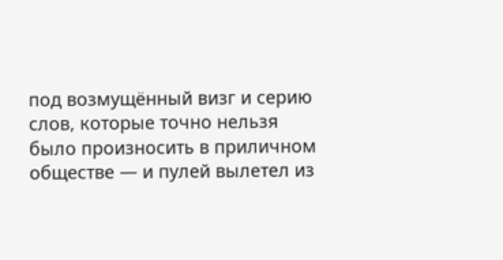под возмущённый визг и серию слов, которые точно нельзя было произносить в приличном обществе — и пулей вылетел из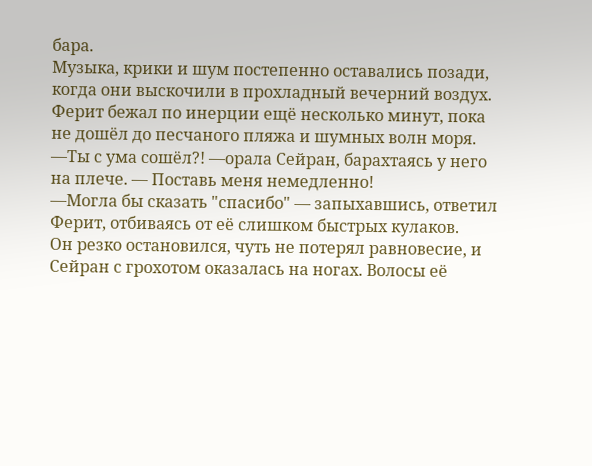бара.
Музыка, крики и шум постепенно оставались позади, когда они выскочили в прохладный вечерний воздух. Ферит бежал по инерции ещё несколько минут, пока не дошёл до песчаного пляжа и шумных волн моря.
—Ты с ума сошёл?! —орала Сейран, барахтаясь у него на плече. — Поставь меня немедленно!
—Могла бы сказать "спасибо" — запыхавшись, ответил Ферит, отбиваясь от её слишком быстрых кулаков.
Он резко остановился, чуть не потерял равновесие, и Сейран с грохотом оказалась на ногах. Волосы её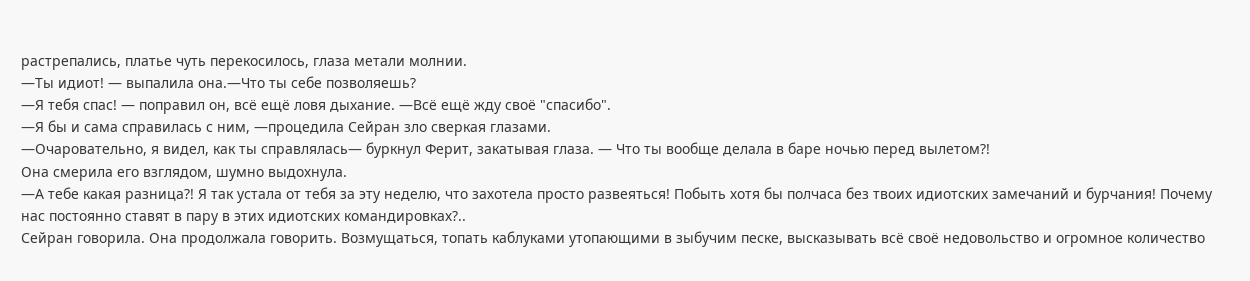растрепались, платье чуть перекосилось, глаза метали молнии.
—Ты идиот! — выпалила она.—Что ты себе позволяешь?
—Я тебя спас! — поправил он, всё ещё ловя дыхание. —Всё ещё жду своё "спасибо".
—Я бы и сама справилась с ним, —процедила Сейран зло сверкая глазами.
—Очаровательно, я видел, как ты справлялась— буркнул Ферит, закатывая глаза. — Что ты вообще делала в баре ночью перед вылетом?!
Она смерила его взглядом, шумно выдохнула.
—А тебе какая разница?! Я так устала от тебя за эту неделю, что захотела просто развеяться! Побыть хотя бы полчаса без твоих идиотских замечаний и бурчания! Почему нас постоянно ставят в пару в этих идиотских командировках?..
Сейран говорила. Она продолжала говорить. Возмущаться, топать каблуками утопающими в зыбучим песке, высказывать всё своё недовольство и огромное количество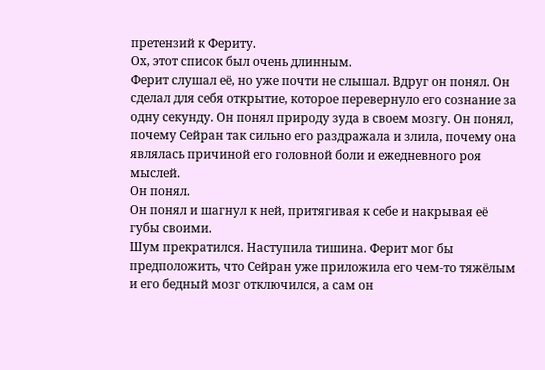претензий к Фериту.
Ох, этот список был очень длинным.
Ферит слушал её, но уже почти не слышал. Вдруг он понял. Он сделал для себя открытие, которое перевернуло его сознание за одну секунду. Он понял природу зуда в своем мозгу. Он понял, почему Сейран так сильно его раздражала и злила, почему она являлась причиной его головной боли и ежедневного роя мыслей.
Он понял.
Он понял и шагнул к ней, притягивая к себе и накрывая её губы своими.
Шум прекратился. Наступила тишина. Ферит мог бы предположить, что Сейран уже приложила его чем-то тяжёлым и его бедный мозг отключился, а сам он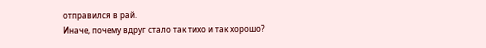отправился в рай.
Иначе, почему вдруг стало так тихо и так хорошо?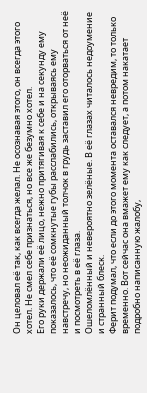Он целовал её так, как всегда желал. Не осознавая этого, он всегда этого хотел. Не смел себе признаться, но все же безумно хотел.
Его руки держали её лицо, нежно притягивая к себе и на секунду ему показалось, что её сомкнутые губы расслабились, открываясь ему навстречу, но неожиданный толчок в грудь заставил его оторваться от неё и посмотреть в её глаза.
Ошеломлённый и невероятно зелёные. В её глазах читалось недоумение и странный блеск.
Ферит подумал, что если до этого момента оставался невредим, то только временно. Вот сейчас она вмажет ему как следует, а потом накатает подробно написанную жалобу,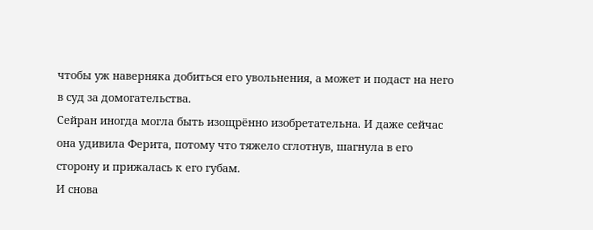чтобы уж наверняка добиться его увольнения, а может и подаст на него в суд за домогательства.
Сейран иногда могла быть изощрённо изобретательна. И даже сейчас она удивила Ферита, потому что тяжело сглотнув, шагнула в его сторону и прижалась к его губам.
И снова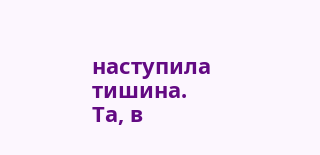наступила тишина. Та, в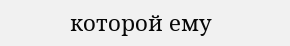которой ему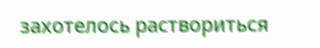захотелось раствориться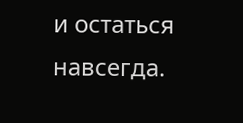и остаться навсегда.